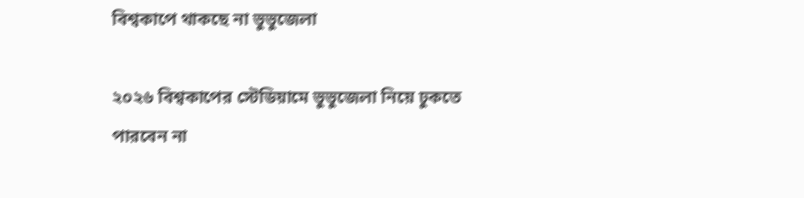বিশ্বকাপে থাকছে না ভুভুজেলা

২০২৬ বিশ্বকাপের স্টেডিয়ামে ভুভুজেলা নিয়ে ঢুকতে পারবেন না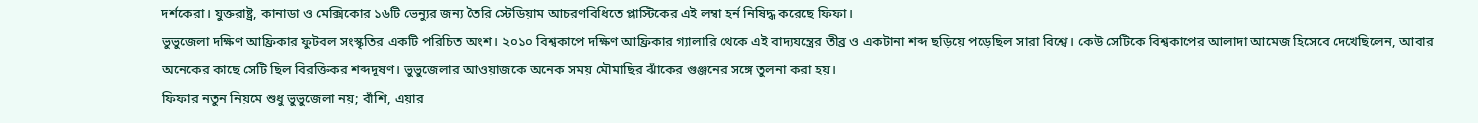দর্শকেরা। যুক্তরাষ্ট্র, কানাডা ও মেক্সিকোর ১৬টি ভেন্যুর জন্য তৈরি স্টেডিয়াম আচরণবিধিতে প্লাস্টিকের এই লম্বা হর্ন নিষিদ্ধ করেছে ফিফা।
ভুভুজেলা দক্ষিণ আফ্রিকার ফুটবল সংস্কৃতির একটি পরিচিত অংশ। ২০১০ বিশ্বকাপে দক্ষিণ আফ্রিকার গ্যালারি থেকে এই বাদ্যযন্ত্রের তীব্র ও একটানা শব্দ ছড়িয়ে পড়েছিল সারা বিশ্বে। কেউ সেটিকে বিশ্বকাপের আলাদা আমেজ হিসেবে দেখেছিলেন, আবার অনেকের কাছে সেটি ছিল বিরক্তিকর শব্দদূষণ। ভুভুজেলার আওয়াজকে অনেক সময় মৌমাছির ঝাঁকের গুঞ্জনের সঙ্গে তুলনা করা হয়।
ফিফার নতুন নিয়মে শুধু ভুভুজেলা নয়; বাঁশি, এয়ার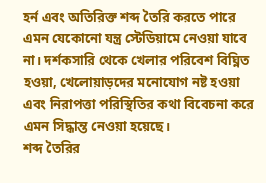হর্ন এবং অতিরিক্ত শব্দ তৈরি করতে পারে এমন যেকোনো যন্ত্র স্টেডিয়ামে নেওয়া যাবে না। দর্শকসারি থেকে খেলার পরিবেশ বিঘ্নিত হওয়া, খেলোয়াড়দের মনোযোগ নষ্ট হওয়া এবং নিরাপত্তা পরিস্থিতির কথা বিবেচনা করে এমন সিদ্ধান্ত নেওয়া হয়েছে।
শব্দ তৈরির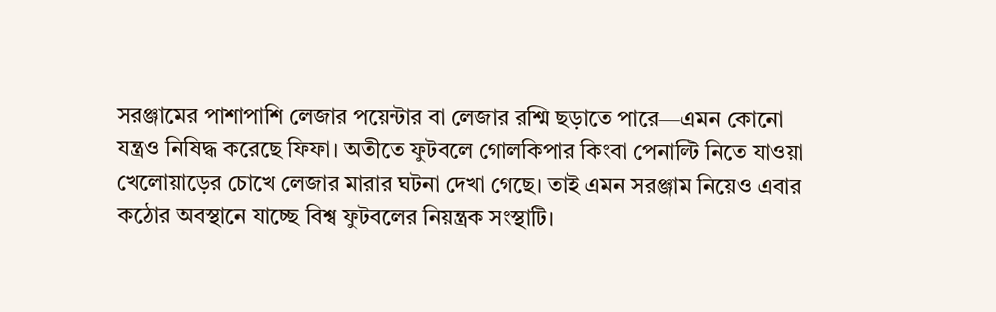সরঞ্জামের পাশাপাশি লেজার পয়েন্টার বা লেজার রশ্মি ছড়াতে পারে—এমন কোনো যন্ত্রও নিষিদ্ধ করেছে ফিফা। অতীতে ফুটবলে গোলকিপার কিংবা পেনাল্টি নিতে যাওয়া খেলোয়াড়ের চোখে লেজার মারার ঘটনা দেখা গেছে। তাই এমন সরঞ্জাম নিয়েও এবার কঠোর অবস্থানে যাচ্ছে বিশ্ব ফুটবলের নিয়ন্ত্রক সংস্থাটি।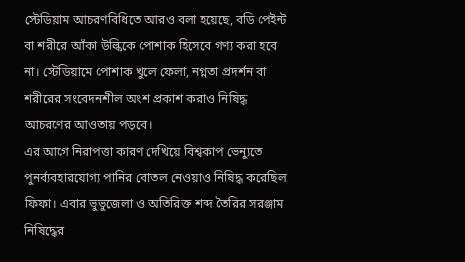স্টেডিয়াম আচরণবিধিতে আরও বলা হয়েছে, বডি পেইন্ট বা শরীরে আঁকা উল্কিকে পোশাক হিসেবে গণ্য করা হবে না। স্টেডিয়ামে পোশাক খুলে ফেলা, নগ্নতা প্রদর্শন বা শরীরের সংবেদনশীল অংশ প্রকাশ করাও নিষিদ্ধ আচরণের আওতায় পড়বে।
এর আগে নিরাপত্তা কারণ দেখিয়ে বিশ্বকাপ ভেন্যুতে পুনর্ব্যবহারযোগ্য পানির বোতল নেওয়াও নিষিদ্ধ করেছিল ফিফা। এবার ভুভুজেলা ও অতিরিক্ত শব্দ তৈরির সরঞ্জাম নিষিদ্ধের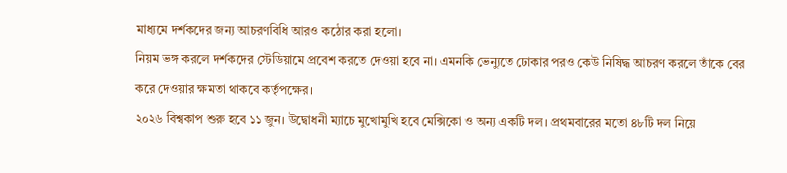মাধ্যমে দর্শকদের জন্য আচরণবিধি আরও কঠোর করা হলো।
নিয়ম ভঙ্গ করলে দর্শকদের স্টেডিয়ামে প্রবেশ করতে দেওয়া হবে না। এমনকি ভেন্যুতে ঢোকার পরও কেউ নিষিদ্ধ আচরণ করলে তাঁকে বের করে দেওয়ার ক্ষমতা থাকবে কর্তৃপক্ষের।
২০২৬ বিশ্বকাপ শুরু হবে ১১ জুন। উদ্বোধনী ম্যাচে মুখোমুখি হবে মেক্সিকো ও অন্য একটি দল। প্রথমবারের মতো ৪৮টি দল নিয়ে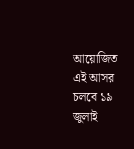আয়োজিত এই আসর চলবে ১৯ জুলাই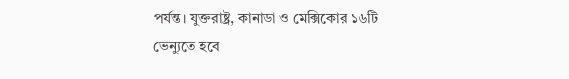পর্যন্ত। যুক্তরাষ্ট্র, কানাডা ও মেক্সিকোর ১৬টি ভেন্যুতে হবে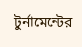টুর্নামেন্টের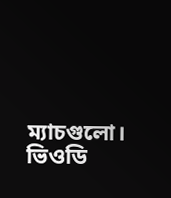ম্যাচগুলো।
ভিওডি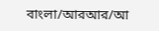বাংলা/আরআর/আ